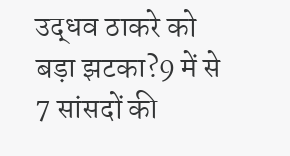उद्धव ठाकरे को बड़ा झटका?9 में से 7 सांसदों की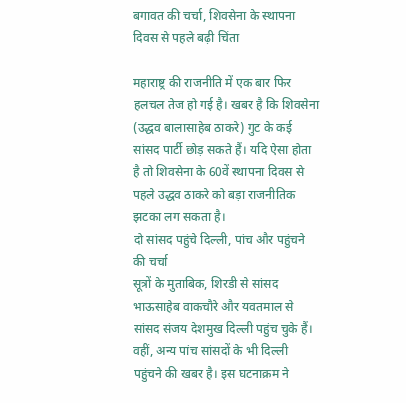बगावत की चर्चा, शिवसेना के स्थापना दिवस से पहले बढ़ी चिंता

महाराष्ट्र की राजनीति में एक बार फिर हलचल तेज हो गई है। खबर है कि शिवसेना (उद्धव बालासाहेब ठाकरे) गुट के कई सांसद पार्टी छोड़ सकते हैं। यदि ऐसा होता है तो शिवसेना के 60वें स्थापना दिवस से पहले उद्धव ठाकरे को बड़ा राजनीतिक झटका लग सकता है।
दो सांसद पहुंचे दिल्ली, पांच और पहुंचने की चर्चा
सूत्रों के मुताबिक, शिरडी से सांसद भाऊसाहेब वाकचौरे और यवतमाल से सांसद संजय देशमुख दिल्ली पहुंच चुके हैं। वहीं, अन्य पांच सांसदों के भी दिल्ली पहुंचने की खबर है। इस घटनाक्रम ने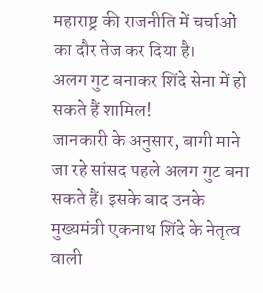महाराष्ट्र की राजनीति में चर्चाओं का दौर तेज कर दिया है।
अलग गुट बनाकर शिंदे सेना में हो सकते हैं शामिल!
जानकारी के अनुसार, बागी माने जा रहे सांसद पहले अलग गुट बना सकते हैं। इसके बाद उनके मुख्यमंत्री एकनाथ शिंदे के नेतृत्व वाली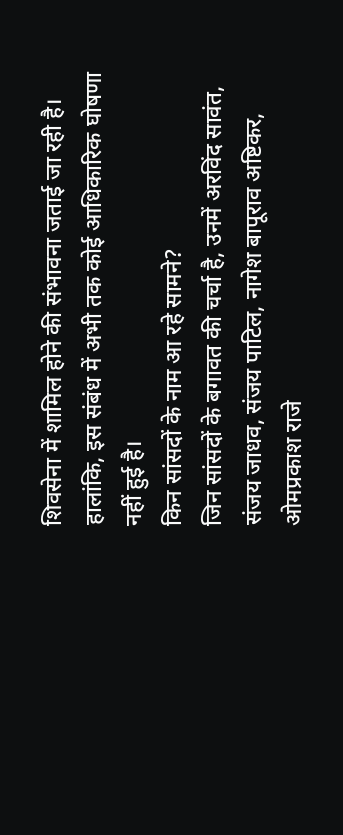शिवसेना में शामिल होने की संभावना जताई जा रही है। हालांकि, इस संबंध में अभी तक कोई आधिकारिक घोषणा नहीं हुई है।
किन सांसदों के नाम आ रहे सामने?
जिन सांसदों के बगावत की चर्चा है, उनमें अरविंद सावंत, संजय जाधव, संजय पाटिल, नागेश बापूराव अष्टिकर, ओमप्रकाश राजे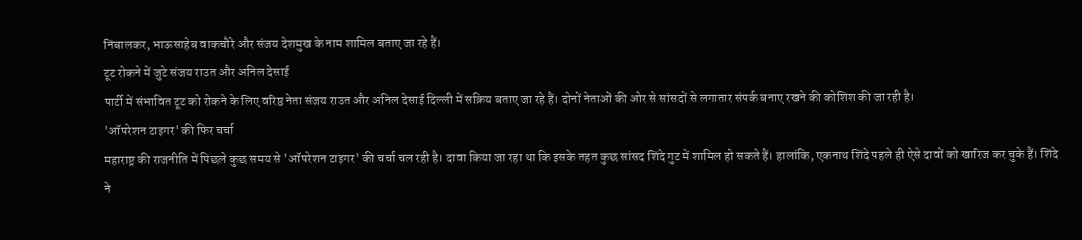निंबालकर, भाऊसाहेब वाकचौरे और संजय देशमुख के नाम शामिल बताए जा रहे हैं।
टूट रोकने में जुटे संजय राउत और अनिल देसाई
पार्टी में संभावित टूट को रोकने के लिए वरिष्ठ नेता संजय राउत और अनिल देसाई दिल्ली में सक्रिय बताए जा रहे हैं। दोनों नेताओं की ओर से सांसदों से लगातार संपर्क बनाए रखने की कोशिश की जा रही है।
'ऑपरेशन टाइगर' की फिर चर्चा
महाराष्ट्र की राजनीति में पिछले कुछ समय से 'ऑपरेशन टाइगर' की चर्चा चल रही है। दावा किया जा रहा था कि इसके तहत कुछ सांसद शिंदे गुट में शामिल हो सकते हैं। हालांकि, एकनाथ शिंदे पहले ही ऐसे दावों को खारिज कर चुके हैं। शिंदे ने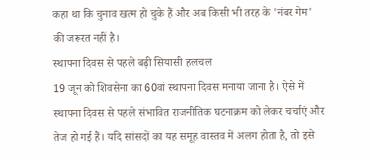कहा था कि चुनाव खत्म हो चुके हैं और अब किसी भी तरह के 'नंबर गेम' की जरूरत नहीं है।
स्थापना दिवस से पहले बढ़ी सियासी हलचल
19 जून को शिवसेना का 60वां स्थापना दिवस मनाया जाना है। ऐसे में स्थापना दिवस से पहले संभावित राजनीतिक घटनाक्रम को लेकर चर्चाएं और तेज हो गई हैं। यदि सांसदों का यह समूह वास्तव में अलग होता है, तो इसे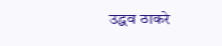उद्धव ठाकरे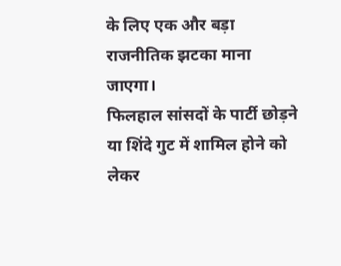के लिए एक और बड़ा राजनीतिक झटका माना जाएगा।
फिलहाल सांसदों के पार्टी छोड़ने या शिंदे गुट में शामिल होने को लेकर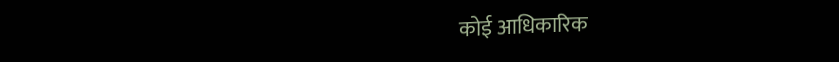कोई आधिकारिक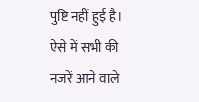पुष्टि नहीं हुई है। ऐसे में सभी की नजरें आने वाले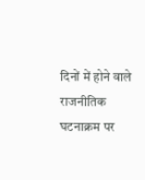दिनों में होने वाले राजनीतिक घटनाक्रम पर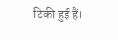टिकी हुई हैं।